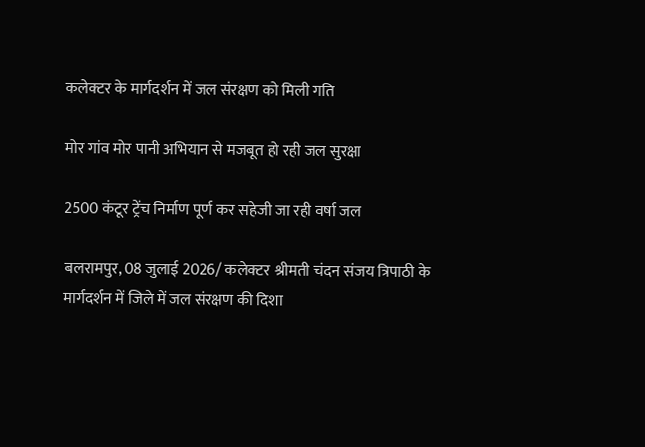कलेक्टर के मार्गदर्शन में जल संरक्षण को मिली गति

मोर गांव मोर पानी अभियान से मजबूत हो रही जल सुरक्षा

2500 कंटूर ट्रेंच निर्माण पूर्ण कर सहेजी जा रही वर्षा जल

बलरामपुर, 08 जुलाई 2026/ कलेक्टर श्रीमती चंदन संजय त्रिपाठी के मार्गदर्शन में जिले में जल संरक्षण की दिशा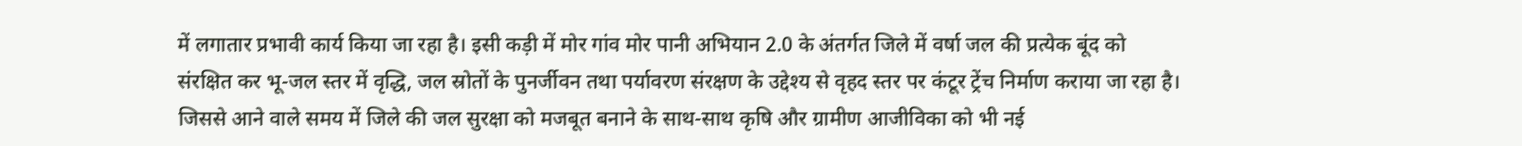में लगातार प्रभावी कार्य किया जा रहा है। इसी कड़ी में मोर गांव मोर पानी अभियान 2.0 के अंतर्गत जिले में वर्षा जल की प्रत्येक बूंद को संरक्षित कर भू-जल स्तर में वृद्धि, जल स्रोतों के पुनर्जीवन तथा पर्यावरण संरक्षण के उद्देश्य से वृहद स्तर पर कंटूर ट्रेंच निर्माण कराया जा रहा है। जिससे आने वाले समय में जिले की जल सुरक्षा को मजबूत बनाने के साथ-साथ कृषि और ग्रामीण आजीविका को भी नई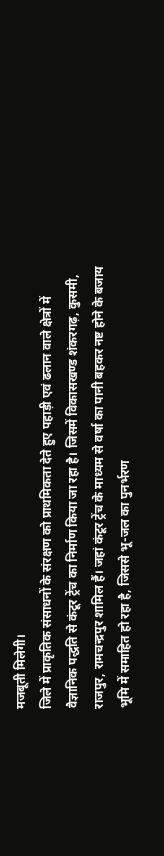मजबूती मिलेगी।
जिले में प्राकृतिक संसाधनों के संरक्षण को प्राथमिकता देते हुए पहाड़ी एवं ढलान वाले क्षेत्रों में वैज्ञानिक पद्धति से कंटूर ट्रेंच का निर्माण किया जा रहा है। जिसमें विकासखण्ड शंकरगढ़, कुसमी, राजपुर, रामचन्द्रपुर शामिल हैं। जहां कंटूर ट्रेंच के माध्यम से वर्षा का पानी बहकर नष्ट होने के बजाय भूमि में समाहित हो रहा है, जिससे भू-जल का पुनर्भरण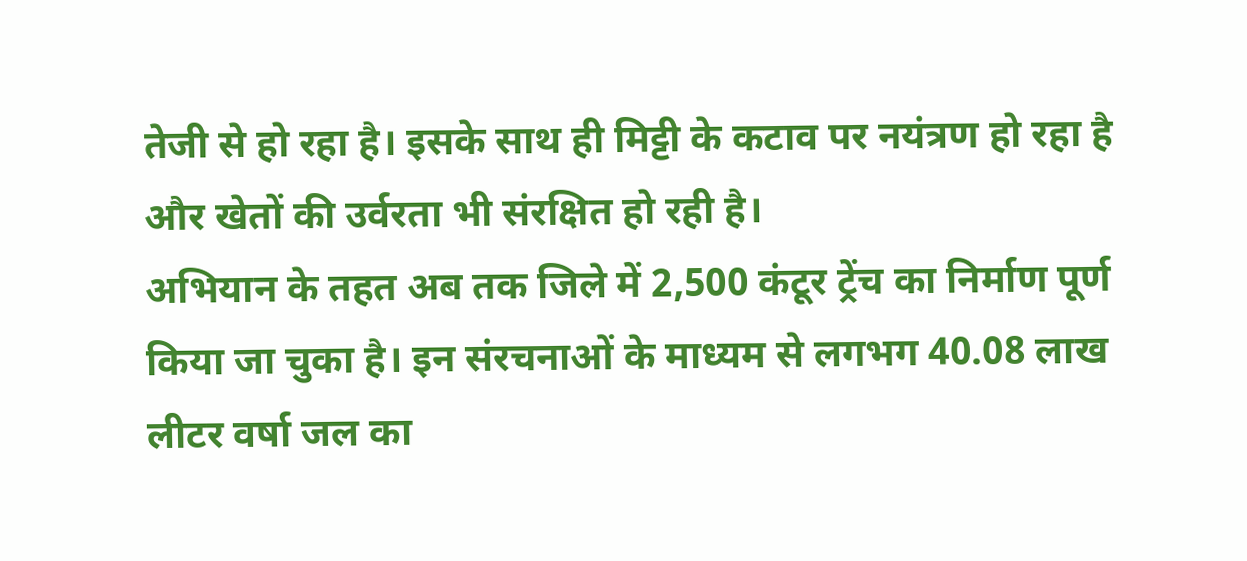तेजी से हो रहा है। इसके साथ ही मिट्टी के कटाव पर नयंत्रण हो रहा है और खेतों की उर्वरता भी संरक्षित हो रही है।
अभियान के तहत अब तक जिले में 2,500 कंटूर ट्रेंच का निर्माण पूर्ण किया जा चुका है। इन संरचनाओं के माध्यम से लगभग 40.08 लाख लीटर वर्षा जल का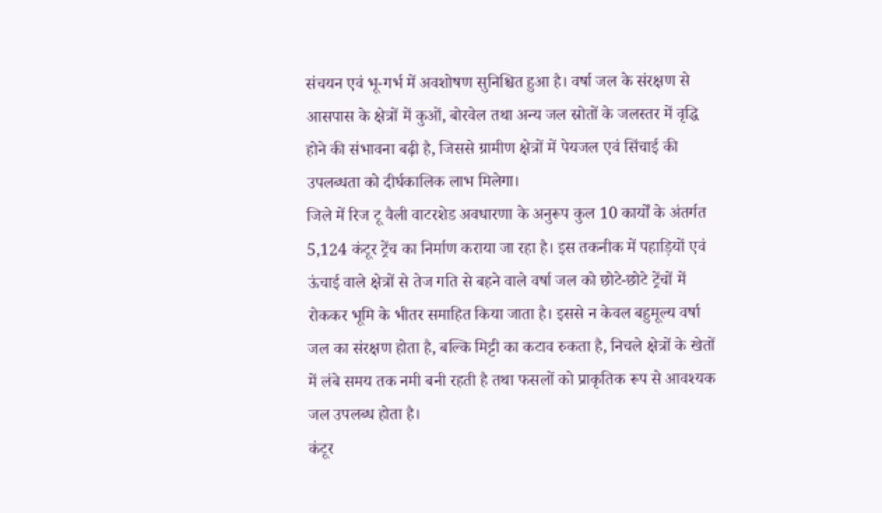संचयन एवं भू-गर्भ में अवशोषण सुनिश्चित हुआ है। वर्षा जल के संरक्षण से आसपास के क्षेत्रों में कुओं, बोरवेल तथा अन्य जल स्रोतों के जलस्तर में वृद्धि होने की संभावना बढ़ी है, जिससे ग्रामीण क्षेत्रों में पेयजल एवं सिंचाई की उपलब्धता को दीर्घकालिक लाभ मिलेगा।
जिले में रिज टू वैली वाटरशेड अवधारणा के अनुरूप कुल 10 कार्यों के अंतर्गत 5,124 कंटूर ट्रेंच का निर्माण कराया जा रहा है। इस तकनीक में पहाड़ियों एवं ऊंचाई वाले क्षेत्रों से तेज गति से बहने वाले वर्षा जल को छोटे-छोटे ट्रेंचों में रोककर भूमि के भीतर समाहित किया जाता है। इससे न केवल बहुमूल्य वर्षा जल का संरक्षण होता है, बल्कि मिट्टी का कटाव रुकता है, निचले क्षेत्रों के खेतों में लंबे समय तक नमी बनी रहती है तथा फसलों को प्राकृतिक रूप से आवश्यक जल उपलब्ध होता है।
कंटूर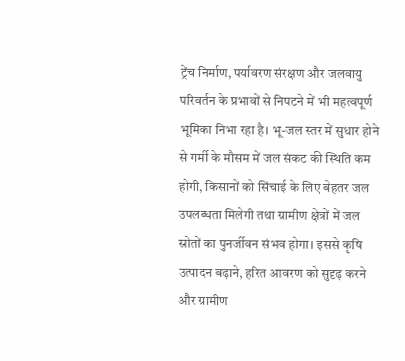ट्रेंच निर्माण, पर्यावरण संरक्षण और जलवायु परिवर्तन के प्रभावों से निपटने में भी महत्वपूर्ण भूमिका निभा रहा है। भू-जल स्तर में सुधार होने से गर्मी के मौसम में जल संकट की स्थिति कम होगी, किसानों को सिंचाई के लिए बेहतर जल उपलब्धता मिलेगी तथा ग्रामीण क्षेत्रों में जल स्रोतों का पुनर्जीवन संभव होगा। इससे कृषि उत्पादन बढ़ाने, हरित आवरण को सुदृढ़ करने और ग्रामीण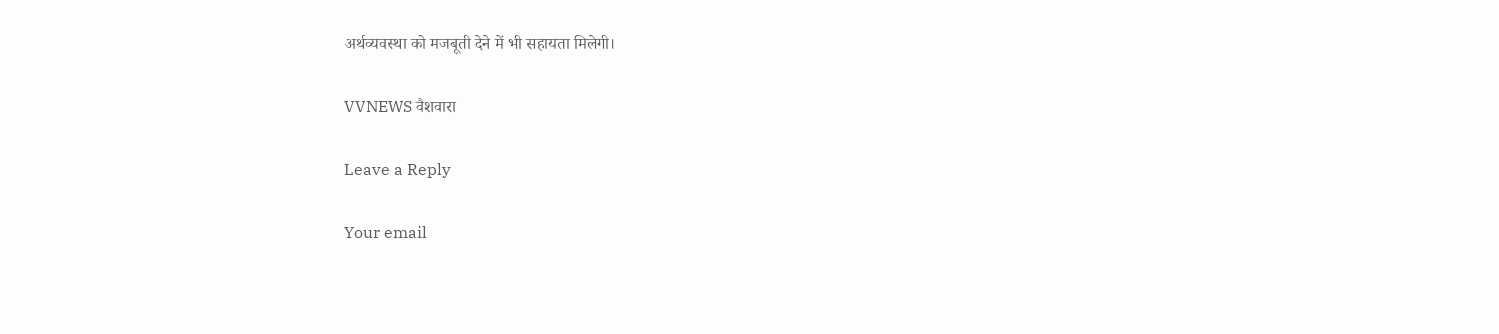अर्थव्यवस्था को मजबूती देने में भी सहायता मिलेगी।

VVNEWS वैशवारा

Leave a Reply

Your email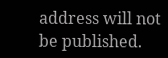address will not be published.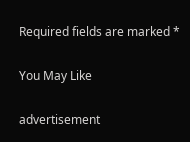Required fields are marked *

You May Like

advertisement